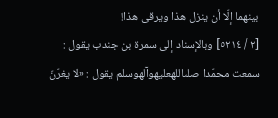بينهما إلّا أن ينزل هذا ويرقى هذا!
[٢ / ٥٢١٤] وبالإسناد إلى سمرة بن جندب يقول : سمعت محمّدا صلىاللهعليهوآلهوسلم يقول : «لا يغرّنّ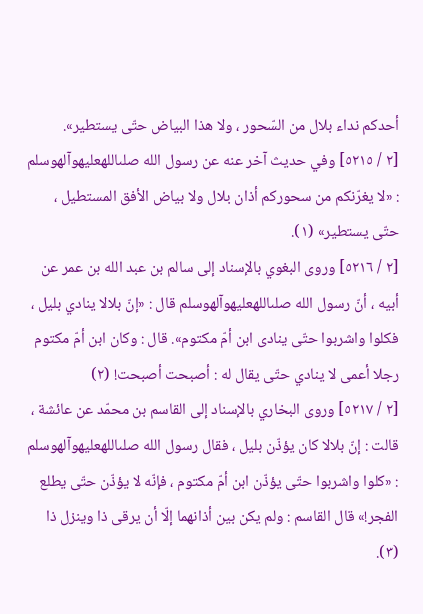أحدكم نداء بلال من السّحور ، ولا هذا البياض حتّى يستطير».
[٢ / ٥٢١٥] وفي حديث آخر عنه عن رسول الله صلىاللهعليهوآلهوسلم : «لا يغرّنكم من سحوركم أذان بلال ولا بياض الأفق المستطيل ، حتّى يستطير» (١).
[٢ / ٥٢١٦] وروى البغوي بالإسناد إلى سالم بن عبد الله بن عمر عن أبيه ، أنّ رسول الله صلىاللهعليهوآلهوسلم قال : «إنّ بلالا ينادي بليل ، فكلوا واشربوا حتّى ينادى ابن أمّ مكتوم». قال : وكان ابن أمّ مكتوم رجلا أعمى لا ينادي حتّى يقال له : أصبحت أصبحت! (٢)
[٢ / ٥٢١٧] وروى البخاري بالإسناد إلى القاسم بن محمّد عن عائشة ، قالت : إنّ بلالا كان يؤذّن بليل ، فقال رسول الله صلىاللهعليهوآلهوسلم : «كلوا واشربوا حتّى يؤذّن ابن أمّ مكتوم ، فإنّه لا يؤذّن حتّى يطلع الفجر!» قال القاسم : ولم يكن بين أذانهما إلّا أن يرقى ذا وينزل ذا (٣).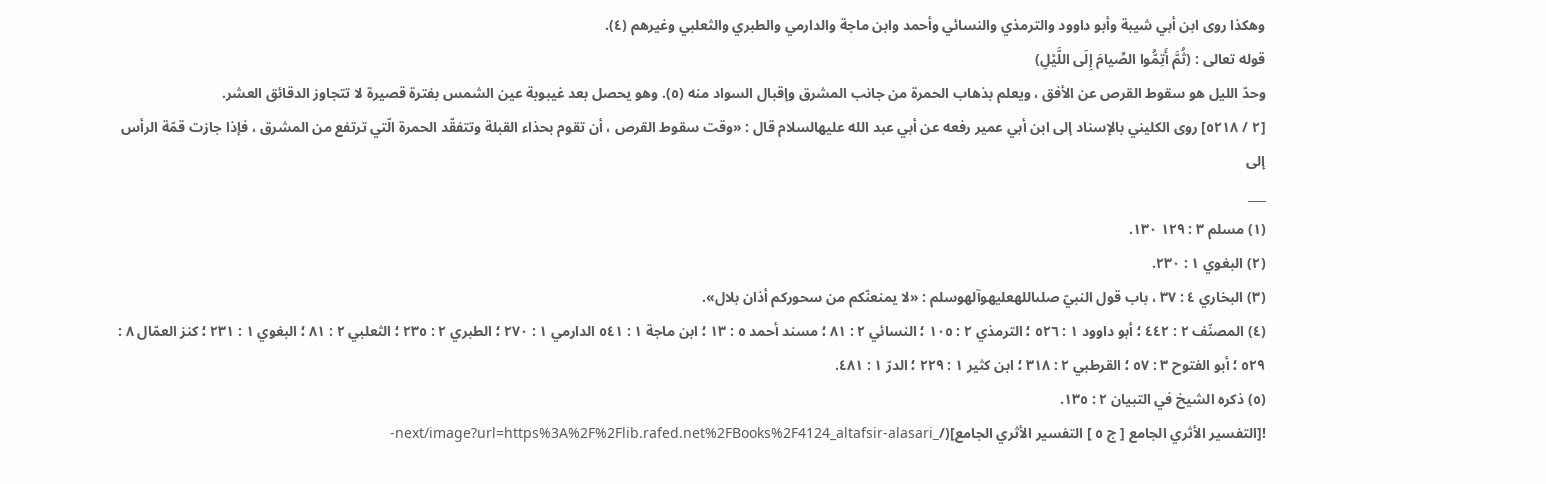وهكذا روى ابن أبي شيبة وأبو داوود والترمذي والنسائي وأحمد وابن ماجة والدارمي والطبري والثعلبي وغيرهم (٤).
قوله تعالى : (ثُمَّ أَتِمُّوا الصِّيامَ إِلَى اللَّيْلِ)
وحدّ الليل هو سقوط القرص عن الأفق ، ويعلم بذهاب الحمرة من جانب المشرق وإقبال السواد منه (٥). وهو يحصل بعد غيبوبة عين الشمس بفترة قصيرة لا تتجاوز الدقائق العشر.
[٢ / ٥٢١٨] روى الكليني بالإسناد إلى ابن أبي عمير رفعه عن أبي عبد الله عليهالسلام قال : «وقت سقوط القرص ، أن تقوم بحذاء القبلة وتتفقّد الحمرة الّتي ترتفع من المشرق ، فإذا جازت قمّة الرأس إلى
___
(١) مسلم ٣ : ١٢٩ ١٣٠.
(٢) البغوي ١ : ٢٣٠.
(٣) البخاري ٤ : ٣٧ ، باب قول النبيّ صلىاللهعليهوآلهوسلم : «لا يمنعنّكم من سحوركم أذان بلال».
(٤) المصنّف ٢ : ٤٤٢ ؛ أبو داوود ١ : ٥٢٦ ؛ الترمذي ٢ : ١٠٥ ؛ النسائي ٢ : ٨١ ؛ مسند أحمد ٥ : ١٣ ؛ ابن ماجة ١ : ٥٤١ الدارمي ١ : ٢٧٠ ؛ الطبري ٢ : ٢٣٥ ؛ الثعلبي ٢ : ٨١ ؛ البغوي ١ : ٢٣١ ؛ كنز العمّال ٨ : ٥٢٩ ؛ أبو الفتوح ٣ : ٥٧ ؛ القرطبي ٢ : ٣١٨ ؛ ابن كثير ١ : ٢٢٩ ؛ الدرّ ١ : ٤٨١.
(٥) ذكره الشيخ في التبيان ٢ : ١٣٥.
![التفسير الأثري الجامع [ ج ٥ ] التفسير الأثري الجامع](/_next/image?url=https%3A%2F%2Flib.rafed.net%2FBooks%2F4124_altafsir-alasari-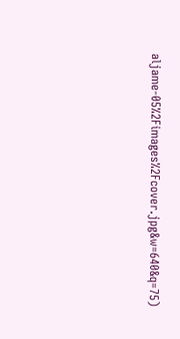aljame-05%2Fimages%2Fcover.jpg&w=640&q=75)